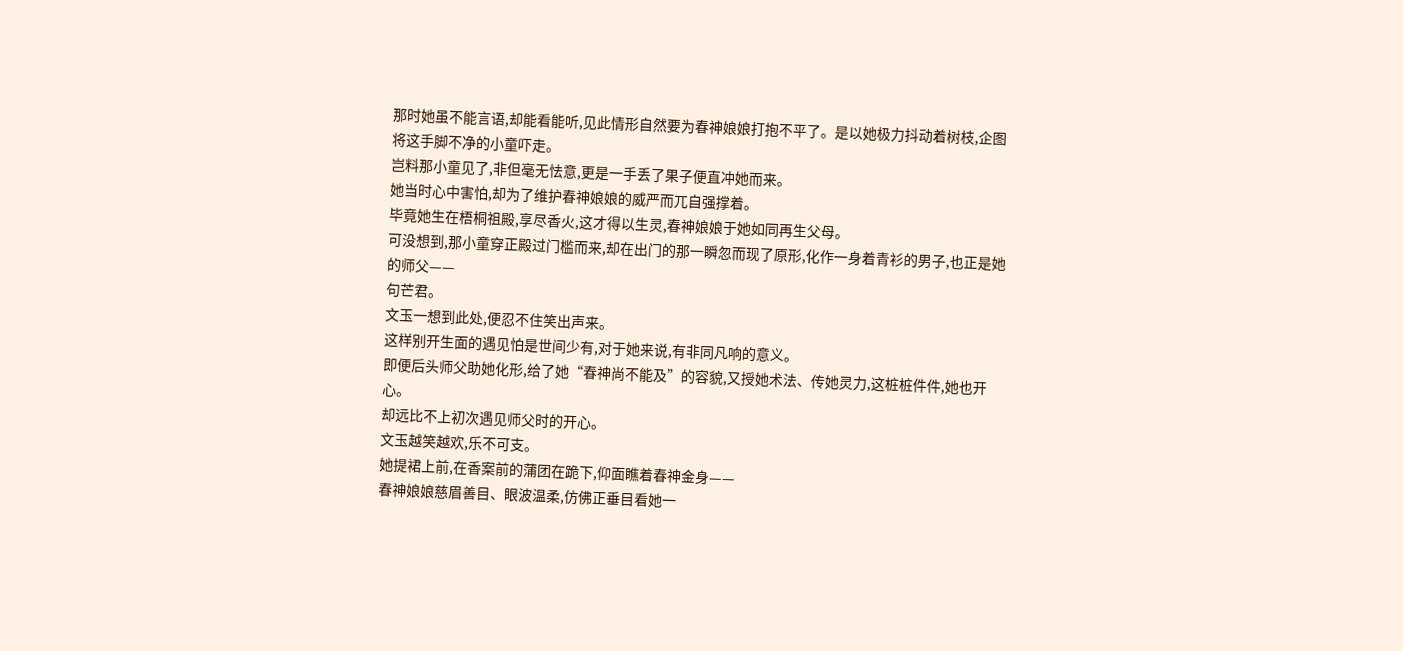那时她虽不能言语,却能看能听,见此情形自然要为春神娘娘打抱不平了。是以她极力抖动着树枝,企图将这手脚不净的小童吓走。
岂料那小童见了,非但毫无怯意,更是一手丢了果子便直冲她而来。
她当时心中害怕,却为了维护春神娘娘的威严而兀自强撑着。
毕竟她生在梧桐祖殿,享尽香火,这才得以生灵,春神娘娘于她如同再生父母。
可没想到,那小童穿正殿过门槛而来,却在出门的那一瞬忽而现了原形,化作一身着青衫的男子,也正是她的师父——
句芒君。
文玉一想到此处,便忍不住笑出声来。
这样别开生面的遇见怕是世间少有,对于她来说,有非同凡响的意义。
即便后头师父助她化形,给了她“春神尚不能及”的容貌,又授她术法、传她灵力,这桩桩件件,她也开心。
却远比不上初次遇见师父时的开心。
文玉越笑越欢,乐不可支。
她提裙上前,在香案前的蒲团在跪下,仰面瞧着春神金身——
春神娘娘慈眉善目、眼波温柔,仿佛正垂目看她一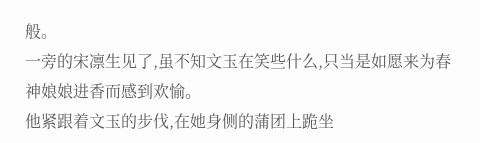般。
一旁的宋凛生见了,虽不知文玉在笑些什么,只当是如愿来为春神娘娘进香而感到欢愉。
他紧跟着文玉的步伐,在她身侧的蒲团上跪坐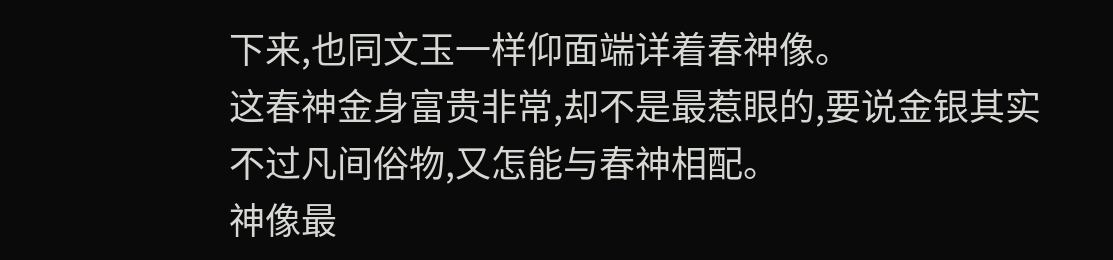下来,也同文玉一样仰面端详着春神像。
这春神金身富贵非常,却不是最惹眼的,要说金银其实不过凡间俗物,又怎能与春神相配。
神像最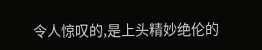令人惊叹的,是上头精妙绝伦的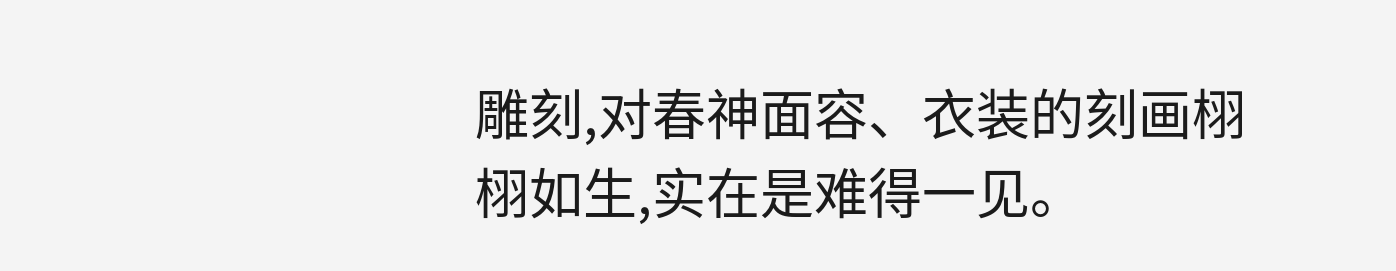雕刻,对春神面容、衣装的刻画栩栩如生,实在是难得一见。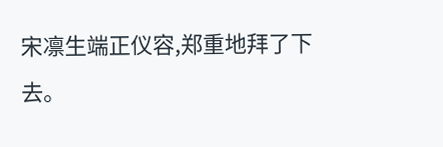宋凛生端正仪容,郑重地拜了下去。